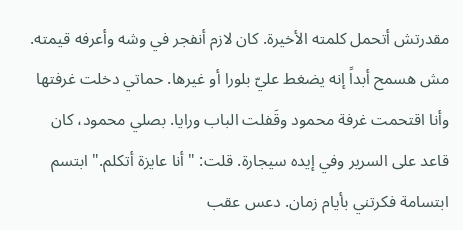مقدرتش أتحمل كلمته الأخيرة. كان لازم أنفجر في وشه وأعرفه قيمته. مش هسمح أبداً إنه يضغط عليّ بلورا أو غيرها. حماتي دخلت غرفتها وأنا اقتحمت غرفة محمود وقَفلت الباب ورايا. بصلي محمود، كان قاعد على السرير وفي إيده سيجارة. قلت: "أنا عايزة أتكلم." ابتسم ابتسامة فكرتني بأيام زمان. دعس عقب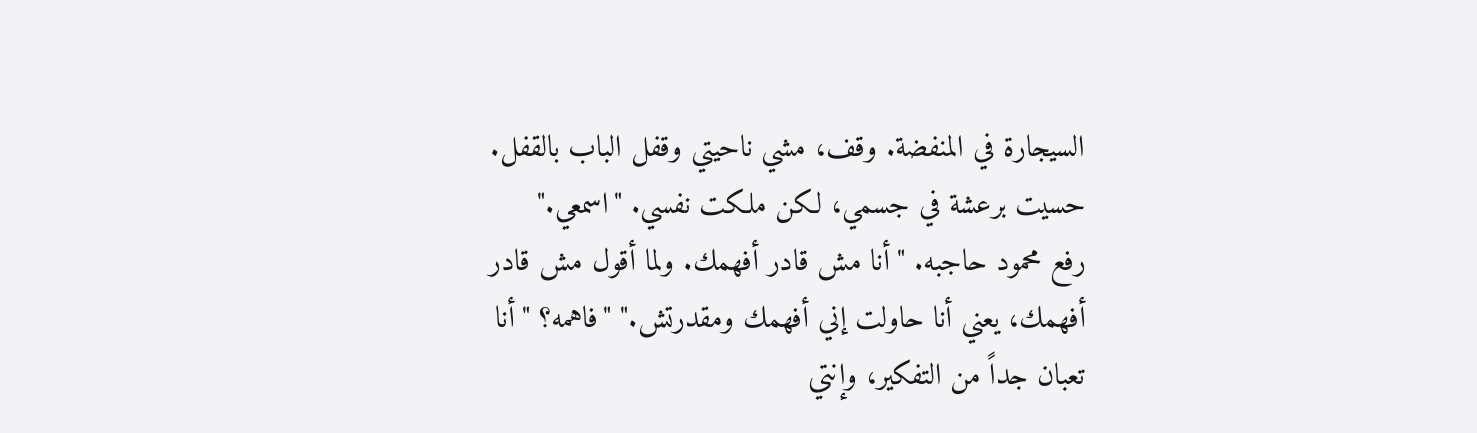السيجارة في المنفضة. وقف، مشي ناحيتي وقفل الباب بالقفل. حسيت برعشة في جسمي، لكن ملكت نفسي. "اسمعي."
رفع محمود حاجبه. "أنا مش قادر أفهمك. ولما أقول مش قادر أفهمك، يعني أنا حاولت إني أفهمك ومقدرتش." "فاهمه؟ "أنا تعبان جداً من التفكير، وإنتي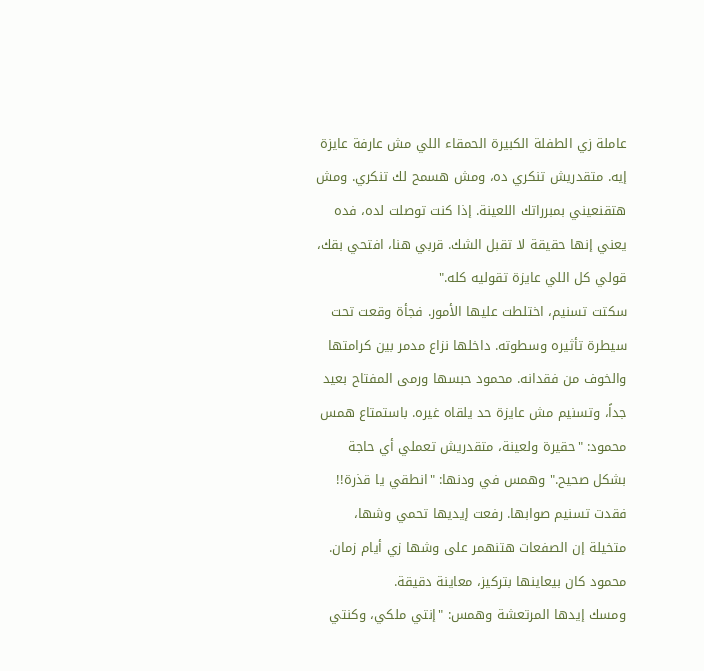عاملة زي الطفلة الكبيرة الحمقاء اللي مش عارفة عايزة إيه. متقدريش تنكري ده، ومش هسمح لك تنكري. ومش هتقنعيني بمبرراتك اللعينة. إذا كنت توصلت لده، فده يعني إنها حقيقة لا تقبل الشك. قربي هنا، افتحي بقك، قولي كل اللي عايزة تقوليه كله."
سكتت تسنيم، اختلطت عليها الأمور. فجأة وقعت تحت سيطرة تأثيره وسطوته. داخلها نزاع مدمر بين كرامتها والخوف من فقدانه. محمود حبسها ورمى المفتاح بعيد جداً، وتسنيم مش عايزة حد يلقاه غيره. باستمتاع همس محمود: "حقيرة ولعينة، متقدريش تعملي أي حاجة بشكل صحيح." وهمس في ودنها: "انطقي يا قذرة!! فقدت تسنيم صوابها. رفعت إيديها تحمي وشها، متخيلة إن الصفعات هتنهمر على وشها زي أيام زمان. محمود كان بيعاينها بتركيز، معاينة دقيقة.
ومسك إيدها المرتعشة وهمس: "إنتي ملكي، وكنتي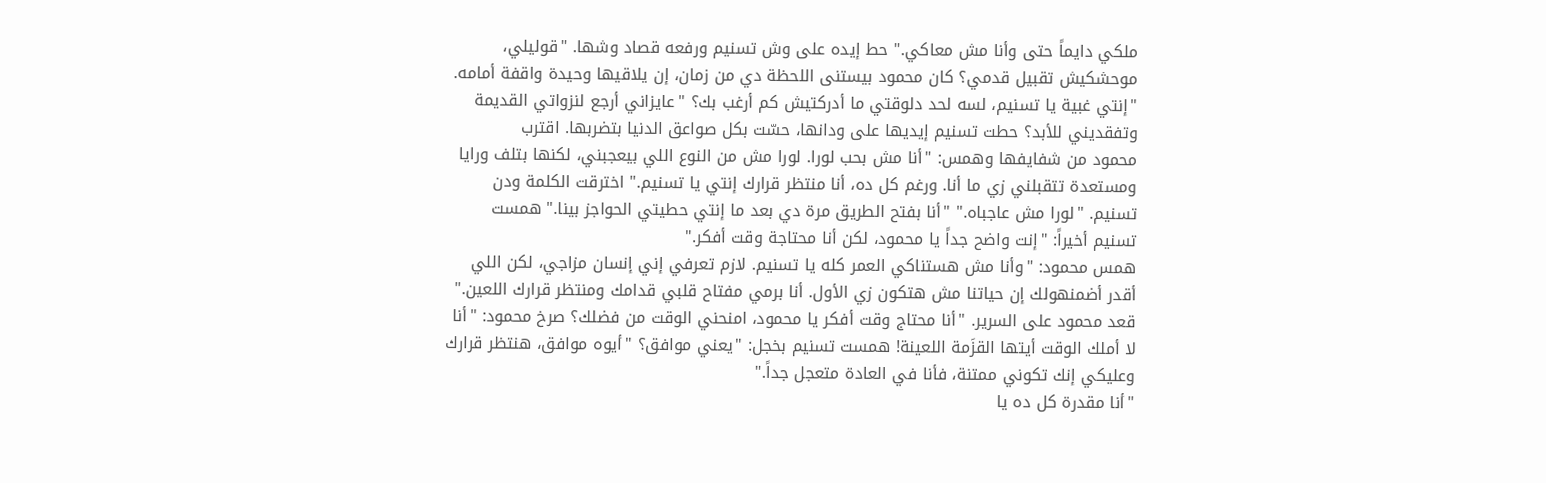ملكي دايماً حتى وأنا مش معاكي." حط إيده على وش تسنيم ورفعه قصاد وشها. "قوليلي، موحشكيش تقبيل قدمي؟ كان محمود بيستنى اللحظة دي من زمان، إن يلاقيها وحيدة واقفة أمامه. "إنتي غبية يا تسنيم، لسه لحد دلوقتي ما أدركتيش كم أرغب بك؟ "عايزاني أرجع لنزواتي القديمة وتفقديني للأبد؟ حطت تسنيم إيديها على ودانها، حسّت بكل صواعق الدنيا بتضربها. اقترب
محمود من شفايفها وهمس: "أنا مش بحب لورا. لورا مش من النوع اللي بيعجبني، لكنها بتلف ورايا ومستعدة تتقبلني زي ما أنا. ورغم كل ده، أنا منتظر قرارك إنتي يا تسنيم." اخترقت الكلمة ودن تسنيم. "لورا مش عاجباه." "أنا بفتح الطريق مرة دي بعد ما إنتي حطيتي الحواجز بينا." همست تسنيم أخيراً: "إنت واضح جداً يا محمود، لكن أنا محتاجة وقت أفكر."
همس محمود: "وأنا مش هستناكي العمر كله يا تسنيم. لازم تعرفي إني إنسان مزاجي، لكن اللي أقدر أضمنهولك إن حياتنا مش هتكون زي الأول. أنا برمي مفتاح قلبي قدامك ومنتظر قرارك اللعين." قعد محمود على السرير. "أنا محتاج وقت أفكر يا محمود، امنحني الوقت من فضلك؟ صرخ محمود: "أنا لا أملك الوقت أيتها القزَمة اللعينة! همست تسنيم بخجل: "يعني موافق؟ "أيوه موافق، هنتظر قرارك وعليكي إنك تكوني ممتنة، فأنا في العادة متعجل جداً."
"أنا مقدرة كل ده يا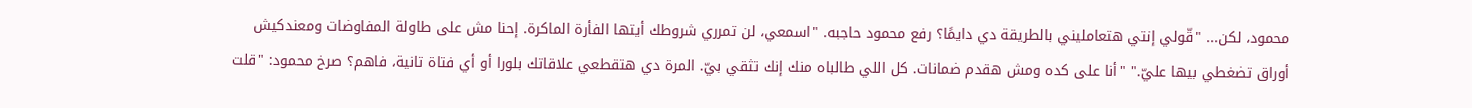محمود، لكن... "قّولي إنتي هتعامليني بالطريقة دي دايمًا؟ رفع محمود حاجبه. "اسمعي، لن تمرري شروطك أيتها الفأرة الماكرة. إحنا مش على طاولة المفاوضات ومعندكيش أوراق تضغطي بيها عليّ." "أنا على كده ومش هقدم ضمانات. كل اللي طالباه منك إنك تثقي بيّ. المرة دي هتقطعي علاقاتك بلورا أو أي فتاة تانية، فاهم؟ صرخ محمود: "قلت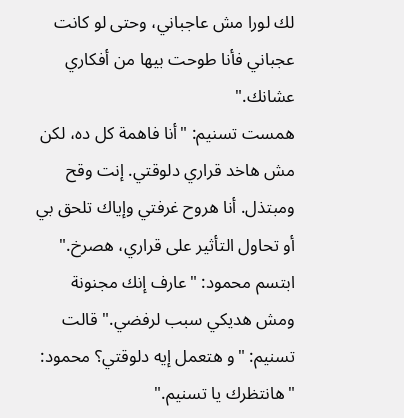لك لورا مش عاجباني، وحتى لو كانت عجباني فأنا طوحت بيها من أفكاري عشانك."
همست تسنيم: "أنا فاهمة كل ده، لكن مش هاخد قراري دلوقتي. إنت وقح ومبتذل. أنا هروح غرفتي وإياك تلحق بي أو تحاول التأثير على قراري، هصرخ." ابتسم محمود: "عارف إنك مجنونة ومش هديكي سبب لرفضي." قالت تسنيم: "و هتعمل إيه دلوقتي؟ محمود: "هانتظرك يا تسنيم."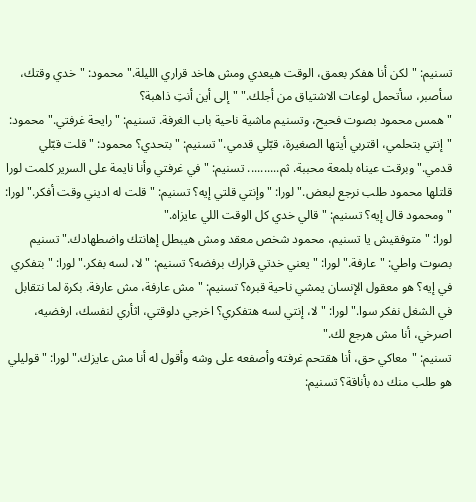تسنيم: "لكن أنا هفكر بعمق، الوقت هيعدي ومش هاخد قراري الليلة." محمود: "خدي وقتك، سأصبر، سأتحمل لوعات الاشتياق من أجلك." "إلى أين أنتِ ذاهبة؟
" همس محمود بصوت فحيح، وتسنيم ماشية ناحية باب الغرفة. تسنيم: "رايحة غرفتي." محمود: "إنتي بتحلمي، اقتربي أيتها الصغيرة، قبّلي قدمي." تسنيم: "بتحدي؟ محمود: "قلت قبّلي قدمي." وبرقت عيناه بلمعة محببة. ثم.......... تسنيم: "في غرفتي وأنا نايمة على السرير كلمت لورا قلتلها محمود طلب نرجع لبعض." لورا: "وإنتي قلتي إيه؟ تسنيم: "قلت له اديني وقت أفكر." لورا: "ومحمود قال إيه؟ تسنيم: "قالي خدي كل الوقت اللي عايزاه."
لورا: "متوفقيش يا تسنيم، محمود شخص معقد ومش هيبطل إهانتك واضطهادك." تسنيم بصوت واطي: "عارفة." لورا: "يعني خدتي قرارك برفضه؟ تسنيم: "لا، لسه بفكر." لورا: "بتفكري في إيه؟ هو معقول الإنسان يمشي ناحية قبره؟ تسنيم: "مش عارفة، مش عارفة. بكرة لما نتقابل في الشغل نفكر سوا." لورا: "لا، إنتي لسه هتفكري؟ اخرجي دلوقتي، اثأري لنفسك، ارفضيه، اصرخي، أنا مش هرجع لك."
تسنيم: "معاكي حق، أنا هقتحم غرفته وأصفعه على وشه وأقول له أنا مش عايزك." لورا: "قوليلي هو طلب منك ده بأناقة؟ تسنيم: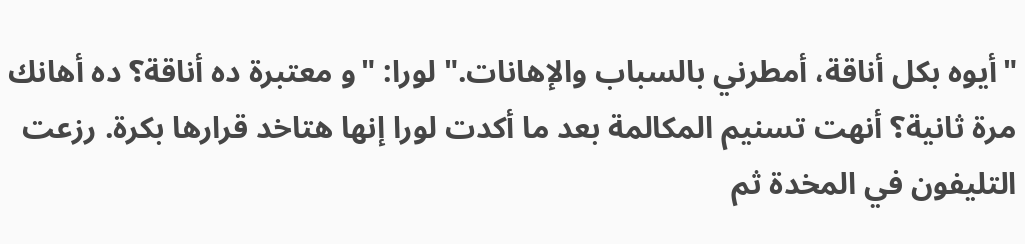"أيوه بكل أناقة، أمطرني بالسباب والإهانات." لورا: "و معتبرة ده أناقة؟ ده أهانك مرة ثانية؟ أنهت تسنيم المكالمة بعد ما أكدت لورا إنها هتاخد قرارها بكرة. رزعت التليفون في المخدة ثم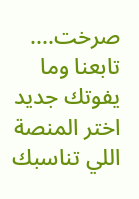صرخت....
تابعنا وما يفوتك جديد
اختر المنصة اللي تناسبك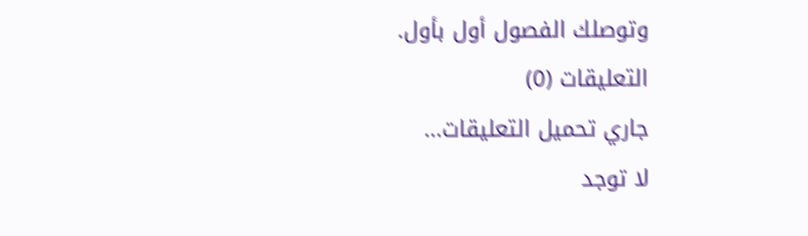وتوصلك الفصول أول بأول.
التعليقات (0)
جاري تحميل التعليقات...
لا توجد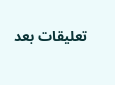تعليقات بعد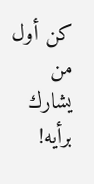كن أول من يشارك برأيه!